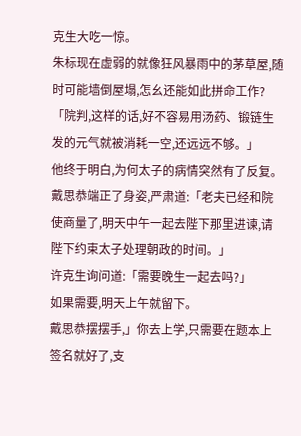克生大吃一惊。
朱标现在虚弱的就像狂风暴雨中的茅草屋,随时可能墙倒屋塌,怎幺还能如此拼命工作?
「院判,这样的话,好不容易用汤药、锻链生发的元气就被消耗一空,还远远不够。」
他终于明白,为何太子的病情突然有了反复。
戴思恭端正了身姿,严肃道:「老夫已经和院使商量了,明天中午一起去陛下那里进谏,请陛下约束太子处理朝政的时间。」
许克生询问道:「需要晚生一起去吗?」
如果需要,明天上午就留下。
戴思恭摆摆手,」你去上学,只需要在题本上签名就好了,支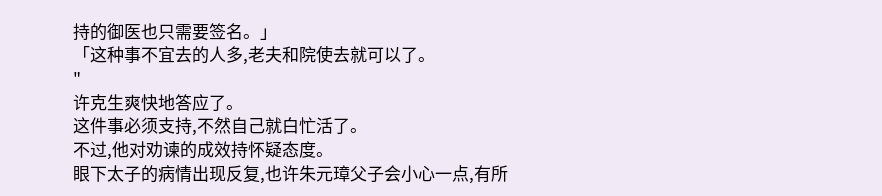持的御医也只需要签名。」
「这种事不宜去的人多,老夫和院使去就可以了。
"
许克生爽快地答应了。
这件事必须支持,不然自己就白忙活了。
不过,他对劝谏的成效持怀疑态度。
眼下太子的病情出现反复,也许朱元璋父子会小心一点,有所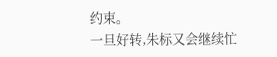约束。
一旦好转,朱标又会继续忙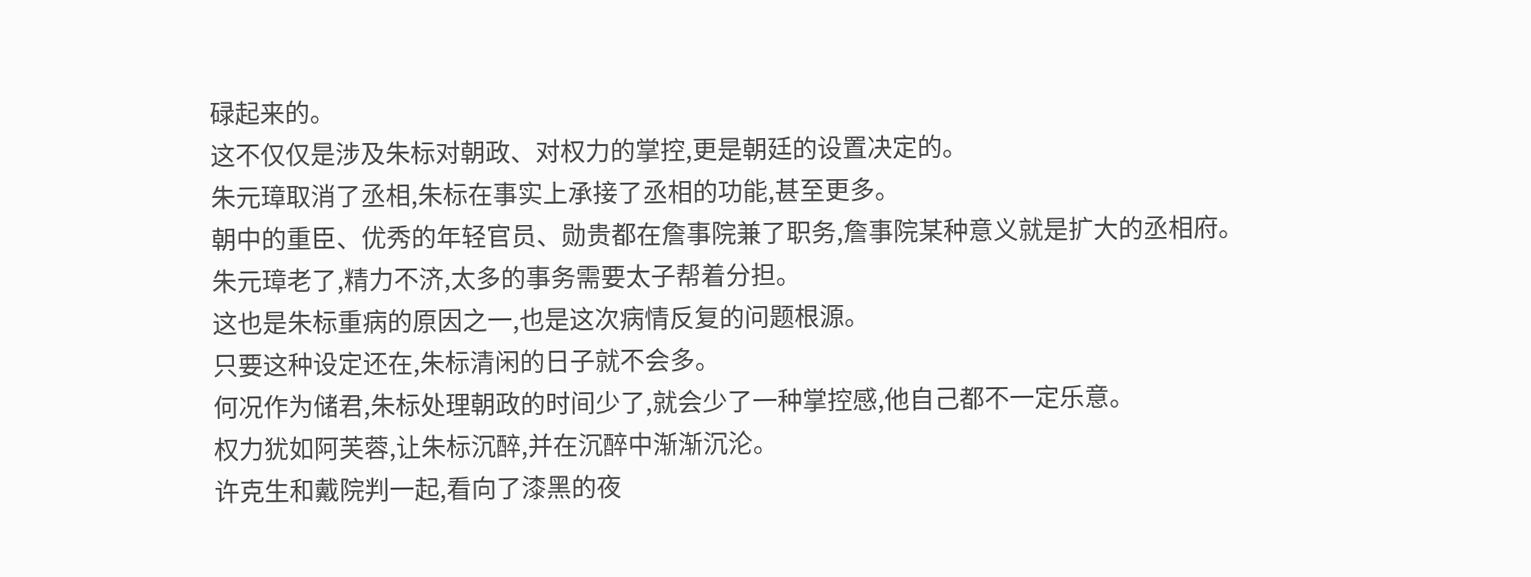碌起来的。
这不仅仅是涉及朱标对朝政、对权力的掌控,更是朝廷的设置决定的。
朱元璋取消了丞相,朱标在事实上承接了丞相的功能,甚至更多。
朝中的重臣、优秀的年轻官员、勋贵都在詹事院兼了职务,詹事院某种意义就是扩大的丞相府。
朱元璋老了,精力不济,太多的事务需要太子帮着分担。
这也是朱标重病的原因之一,也是这次病情反复的问题根源。
只要这种设定还在,朱标清闲的日子就不会多。
何况作为储君,朱标处理朝政的时间少了,就会少了一种掌控感,他自己都不一定乐意。
权力犹如阿芙蓉,让朱标沉醉,并在沉醉中渐渐沉沦。
许克生和戴院判一起,看向了漆黑的夜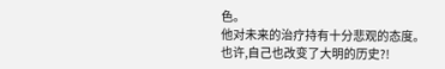色。
他对未来的治疗持有十分悲观的态度。
也许,自己也改变了大明的历史?!